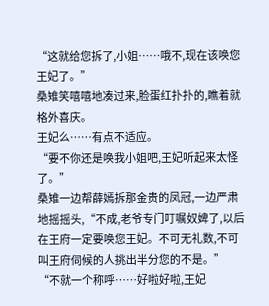“这就给您拆了,小姐……哦不,现在该唤您王妃了。”
桑雉笑嘻嘻地凑过来,脸蛋红扑扑的,瞧着就格外喜庆。
王妃么……有点不适应。
“要不你还是唤我小姐吧,王妃听起来太怪了。”
桑雉一边帮薛嫣拆那金贵的凤冠,一边严肃地摇摇头,“不成,老爷专门叮嘱奴婢了,以后在王府一定要唤您王妃。不可无礼数,不可叫王府伺候的人挑出半分您的不是。”
“不就一个称呼……好啦好啦,王妃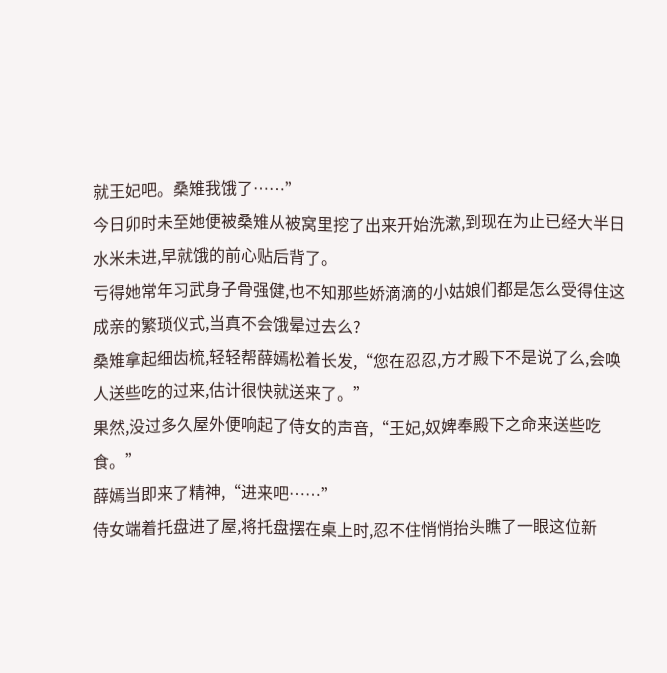就王妃吧。桑雉我饿了……”
今日卯时未至她便被桑雉从被窝里挖了出来开始洗漱,到现在为止已经大半日水米未进,早就饿的前心贴后背了。
亏得她常年习武身子骨强健,也不知那些娇滴滴的小姑娘们都是怎么受得住这成亲的繁琐仪式,当真不会饿晕过去么?
桑雉拿起细齿梳,轻轻帮薛嫣松着长发,“您在忍忍,方才殿下不是说了么,会唤人送些吃的过来,估计很快就送来了。”
果然,没过多久屋外便响起了侍女的声音,“王妃,奴婢奉殿下之命来送些吃食。”
薛嫣当即来了精神,“进来吧……”
侍女端着托盘进了屋,将托盘摆在桌上时,忍不住悄悄抬头瞧了一眼这位新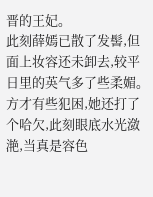晋的王妃。
此刻薛嫣已散了发髻,但面上妆容还未卸去,较平日里的英气多了些柔媚。
方才有些犯困,她还打了个哈欠,此刻眼底水光潋滟,当真是容色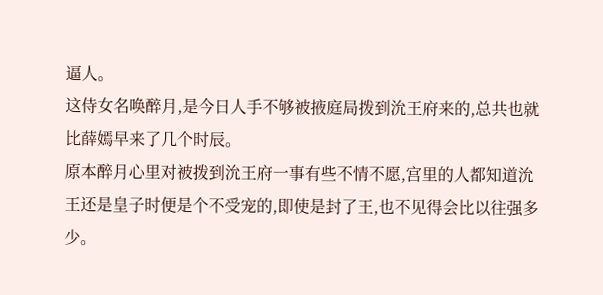逼人。
这侍女名唤醉月,是今日人手不够被掖庭局拨到沇王府来的,总共也就比薛嫣早来了几个时辰。
原本醉月心里对被拨到沇王府一事有些不情不愿,宫里的人都知道沇王还是皇子时便是个不受宠的,即使是封了王,也不见得会比以往强多少。